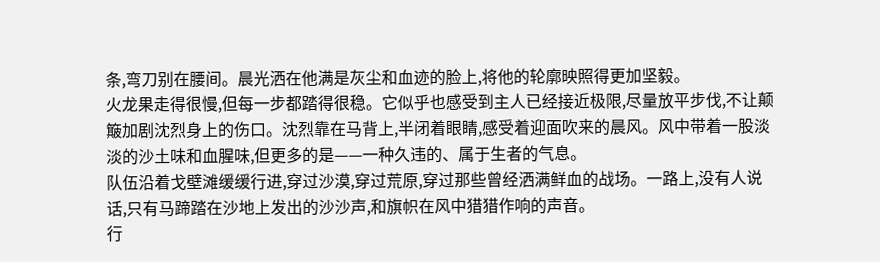条,弯刀别在腰间。晨光洒在他满是灰尘和血迹的脸上,将他的轮廓映照得更加坚毅。
火龙果走得很慢,但每一步都踏得很稳。它似乎也感受到主人已经接近极限,尽量放平步伐,不让颠簸加剧沈烈身上的伤口。沈烈靠在马背上,半闭着眼睛,感受着迎面吹来的晨风。风中带着一股淡淡的沙土味和血腥味,但更多的是——一种久违的、属于生者的气息。
队伍沿着戈壁滩缓缓行进,穿过沙漠,穿过荒原,穿过那些曾经洒满鲜血的战场。一路上,没有人说话,只有马蹄踏在沙地上发出的沙沙声,和旗帜在风中猎猎作响的声音。
行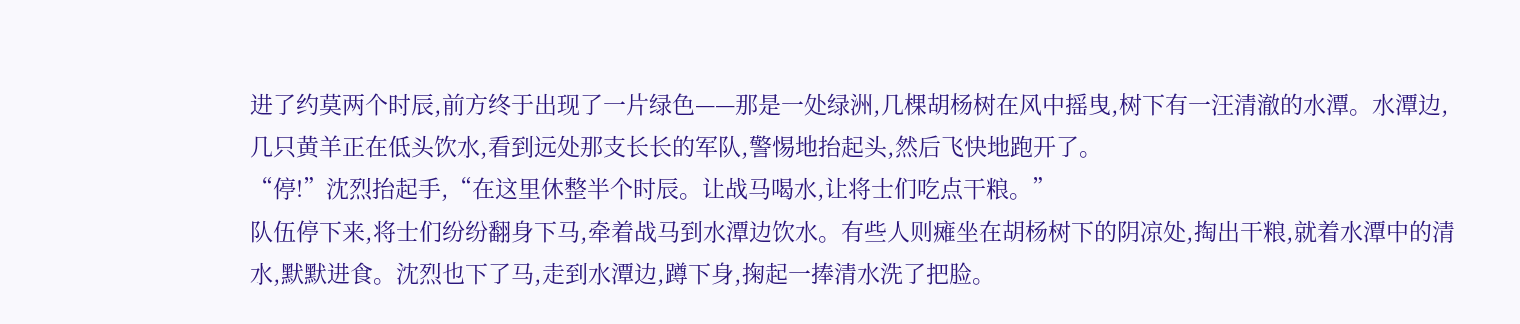进了约莫两个时辰,前方终于出现了一片绿色——那是一处绿洲,几棵胡杨树在风中摇曳,树下有一汪清澈的水潭。水潭边,几只黄羊正在低头饮水,看到远处那支长长的军队,警惕地抬起头,然后飞快地跑开了。
“停!”沈烈抬起手,“在这里休整半个时辰。让战马喝水,让将士们吃点干粮。”
队伍停下来,将士们纷纷翻身下马,牵着战马到水潭边饮水。有些人则瘫坐在胡杨树下的阴凉处,掏出干粮,就着水潭中的清水,默默进食。沈烈也下了马,走到水潭边,蹲下身,掬起一捧清水洗了把脸。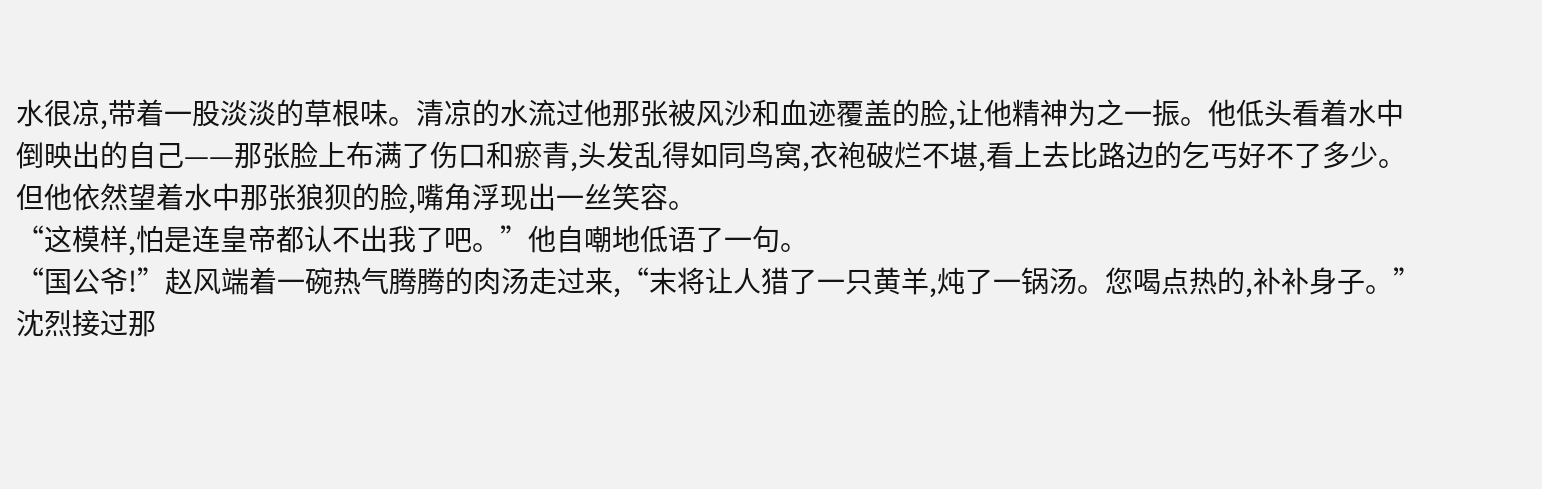水很凉,带着一股淡淡的草根味。清凉的水流过他那张被风沙和血迹覆盖的脸,让他精神为之一振。他低头看着水中倒映出的自己——那张脸上布满了伤口和瘀青,头发乱得如同鸟窝,衣袍破烂不堪,看上去比路边的乞丐好不了多少。但他依然望着水中那张狼狈的脸,嘴角浮现出一丝笑容。
“这模样,怕是连皇帝都认不出我了吧。”他自嘲地低语了一句。
“国公爷!”赵风端着一碗热气腾腾的肉汤走过来,“末将让人猎了一只黄羊,炖了一锅汤。您喝点热的,补补身子。”
沈烈接过那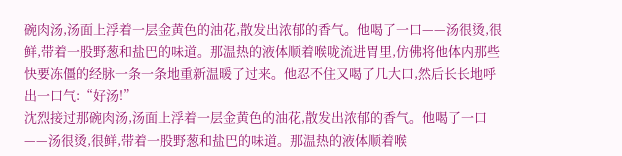碗肉汤,汤面上浮着一层金黄色的油花,散发出浓郁的香气。他喝了一口——汤很烫,很鲜,带着一股野葱和盐巴的味道。那温热的液体顺着喉咙流进胃里,仿佛将他体内那些快要冻僵的经脉一条一条地重新温暖了过来。他忍不住又喝了几大口,然后长长地呼出一口气:“好汤!”
沈烈接过那碗肉汤,汤面上浮着一层金黄色的油花,散发出浓郁的香气。他喝了一口——汤很烫,很鲜,带着一股野葱和盐巴的味道。那温热的液体顺着喉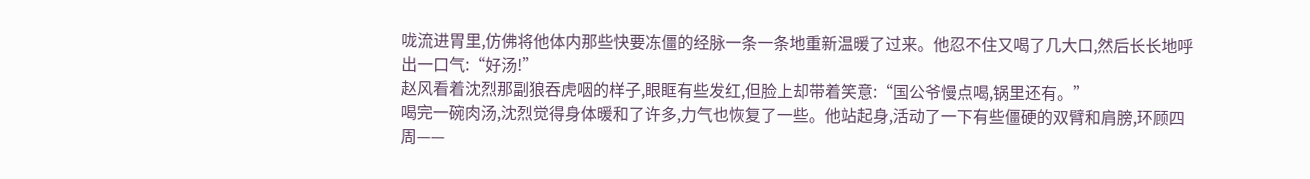咙流进胃里,仿佛将他体内那些快要冻僵的经脉一条一条地重新温暖了过来。他忍不住又喝了几大口,然后长长地呼出一口气:“好汤!”
赵风看着沈烈那副狼吞虎咽的样子,眼眶有些发红,但脸上却带着笑意:“国公爷慢点喝,锅里还有。”
喝完一碗肉汤,沈烈觉得身体暖和了许多,力气也恢复了一些。他站起身,活动了一下有些僵硬的双臂和肩膀,环顾四周——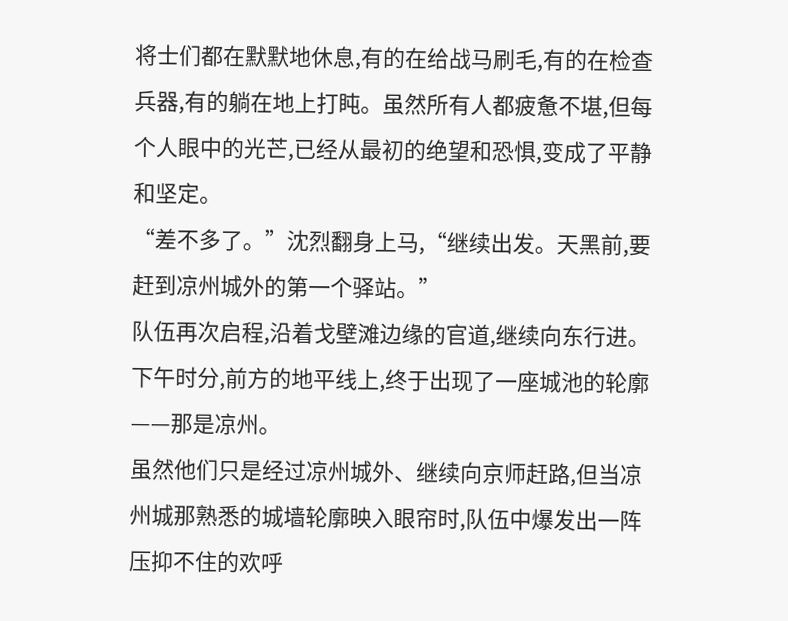将士们都在默默地休息,有的在给战马刷毛,有的在检查兵器,有的躺在地上打盹。虽然所有人都疲惫不堪,但每个人眼中的光芒,已经从最初的绝望和恐惧,变成了平静和坚定。
“差不多了。”沈烈翻身上马,“继续出发。天黑前,要赶到凉州城外的第一个驿站。”
队伍再次启程,沿着戈壁滩边缘的官道,继续向东行进。
下午时分,前方的地平线上,终于出现了一座城池的轮廓——那是凉州。
虽然他们只是经过凉州城外、继续向京师赶路,但当凉州城那熟悉的城墙轮廓映入眼帘时,队伍中爆发出一阵压抑不住的欢呼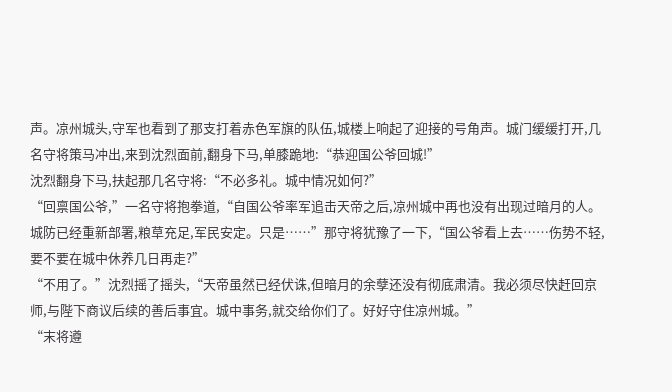声。凉州城头,守军也看到了那支打着赤色军旗的队伍,城楼上响起了迎接的号角声。城门缓缓打开,几名守将策马冲出,来到沈烈面前,翻身下马,单膝跪地:“恭迎国公爷回城!”
沈烈翻身下马,扶起那几名守将:“不必多礼。城中情况如何?”
“回禀国公爷,”一名守将抱拳道,“自国公爷率军追击天帝之后,凉州城中再也没有出现过暗月的人。城防已经重新部署,粮草充足,军民安定。只是……”那守将犹豫了一下,“国公爷看上去……伤势不轻,要不要在城中休养几日再走?”
“不用了。”沈烈摇了摇头,“天帝虽然已经伏诛,但暗月的余孽还没有彻底肃清。我必须尽快赶回京师,与陛下商议后续的善后事宜。城中事务,就交给你们了。好好守住凉州城。”
“末将遵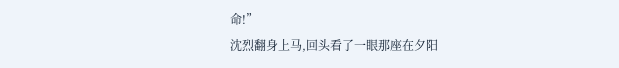命!”
沈烈翻身上马,回头看了一眼那座在夕阳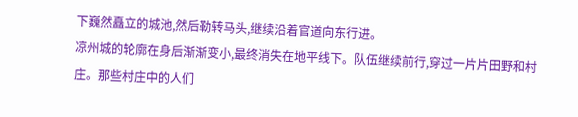下巍然矗立的城池,然后勒转马头,继续沿着官道向东行进。
凉州城的轮廓在身后渐渐变小,最终消失在地平线下。队伍继续前行,穿过一片片田野和村庄。那些村庄中的人们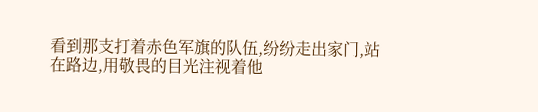看到那支打着赤色军旗的队伍,纷纷走出家门,站在路边,用敬畏的目光注视着他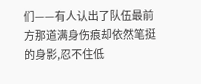们——有人认出了队伍最前方那道满身伤痕却依然笔挺的身影,忍不住低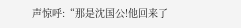声惊呼:“那是沈国公!他回来了